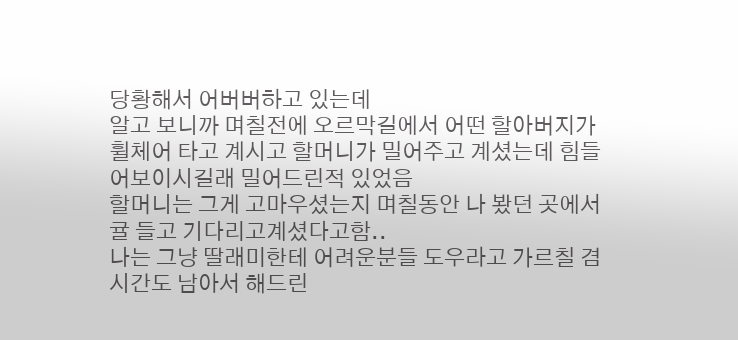당황해서 어버버하고 있는데
알고 보니까 며칠전에 오르막길에서 어떤 할아버지가 휠체어 타고 계시고 할머니가 밀어주고 계셨는데 힘들어보이시길래 밀어드린적 있었음
할머니는 그게 고마우셨는지 며칠동안 나 봤던 곳에서 귤 들고 기다리고계셨다고함..
나는 그냥 딸래미한테 어려운분들 도우라고 가르칠 겸 시간도 남아서 해드린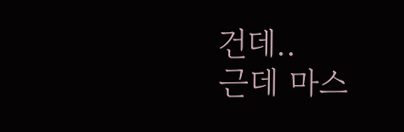건데..
근데 마스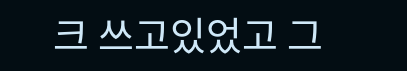크 쓰고있었고 그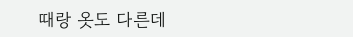때랑 옷도 다른데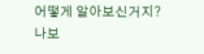어떻게 알아보신거지?
나보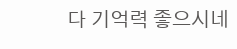다 기억력 좋으시네